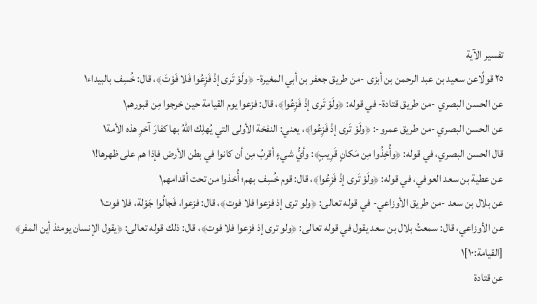تفسير الآية
٢٥ قولًاعن سعيد بن عبد الرحمن بن أبزى -من طريق جعفر بن أبي المغيرة- ﴿ولَوْ تَرى إذْ فَزِعُوا فَلا فَوْتَ﴾، قال: خُسِف بالبيداء١
عن الحسن البصري -من طريق قتادة- في قوله: ﴿ولَوْ تَرى إذْ فَزِعُوا﴾، قال: فزعوا يوم القيامة حين خرجوا مِن قبورهم١
عن الحسن البصري -من طريق عمرو-: ﴿ولَوْ تَرى إذْ فَزِعُوا﴾، يعني: النفخة الأولى التي يُهلِك اللهُ بها كفارَ آخرِ هذه الأمة١
قال الحسن البصري، في قوله: ﴿وأُخِذُوا مِن مَكانٍ قَرِيبٍ﴾: وأيُّ شيءٍ أقربُ مِن أن كانوا في بطن الأرض فإذا هم على ظهرها!١
عن عطية بن سعد العوفي، في قوله: ﴿ولَوْ تَرى إذْ فَزِعُوا﴾، قال: قوم خُسِف بهم؛ أُخذوا من تحت أقدامهم١
عن بلال بن سعد -من طريق الأوزاعي- في قوله تعالى: ﴿ولو ترى إذ فزعوا فلا فوت﴾، قال: فزعوا، فَجالُوا جَوْلة، فلا فوت١
عن الأوزاعي، قال: سمعتُ بلال بن سعد يقول في قوله تعالى: ﴿ولو ترى إذ فزعوا فلا فوت﴾، قال: ذلك قوله تعالى: ﴿يقول الإنسان يومئذ أين المفر﴾ [القيامة:١٠]١
عن قتادة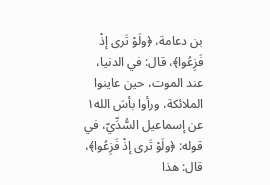بن دعامة، ﴿ولَوْ تَرى إذْ فَزِعُوا﴾، قال: في الدنيا، عند الموت، حين عاينوا الملائكة، ورأوا بأسَ الله١
عن إسماعيل السُّدِّيّ، في قوله: ﴿ولَوْ تَرى إذْ فَزِعُوا﴾، قال: هذا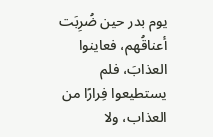يوم بدر حين ضُرِبَت أعناقُهم، فعاينوا العذابَ، فلم يستطيعوا فِرارًا من العذاب، ولا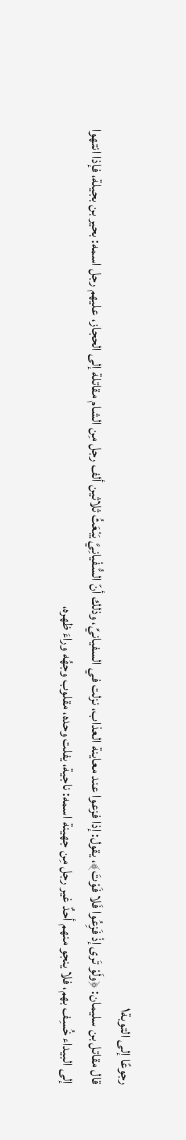رجوعًا إلى التوبة١
قال مقاتل بن سليمان: ﴿ولَوْ تَرى إذْ فَزِعُوا فَلا فَوْتَ﴾، يقول: إذا فزعوا عند معاينة العذاب، نزلت في السفيانيِّ، وذلك أنّ السُّفْيانِيَّ يَبْعَثُ ثلاثين ألف رجل مِن الشام مقاتلة إلى الحجاز، عليهم رجل اسمه: بحير بن بجيلة، فإذا انتهوا إلى البيداء خُسِف بهم، فلا ينجو منهم أحدٌ غير رجل مِن جهينة اسمه: ناجية، يفلت وحده، مقلوب وجهُه وراءَ ظهره،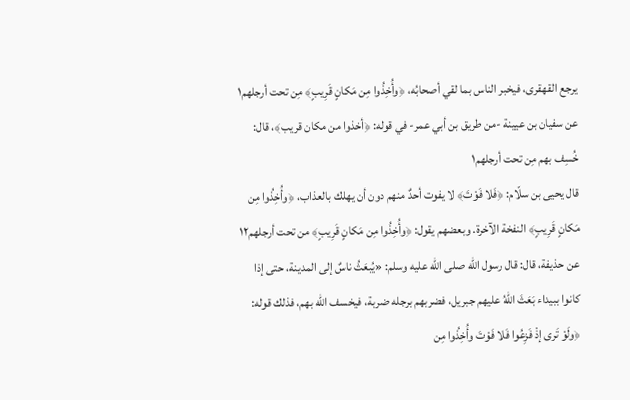يرجع القهقرى، فيخبر الناس بما لقي أصحابُه، ﴿وأُخِذُوا مِن مَكانٍ قَرِيبٍ﴾ مِن تحت أرجلهم١
عن سفيان بن عيينة -من طريق بن أبي عمر- في قوله: ﴿أخذوا من مكان قريب﴾، قال: خُسِف بهم مِن تحت أرجلهم١
قال يحيى بن سلّام: ﴿فَلا فَوْتَ﴾ لا يفوت أحدٌ منهم دون أن يهلك بالعذاب، ﴿وأُخِذُوا مِن مَكانٍ قَرِيبٍ﴾ النفخة الآخرة. وبعضهم يقول: ﴿وأُخِذُوا مِن مَكانٍ قَرِيبٍ﴾ من تحت أرجلهم١٢
عن حذيفة، قال: قال رسول الله صلى الله عليه وسلم: «يُبعَثُ ناسٌ إلى المدينة، حتى إذا كانوا ببيداء بَعَثَ اللهُ عليهم جبريل، فضربهم برجله ضربة، فيخسف الله بهم، فذلك قوله: ﴿ولَوْ تَرى إذْ فَزِعُوا فَلا فَوْتَ وأُخِذُوا مِن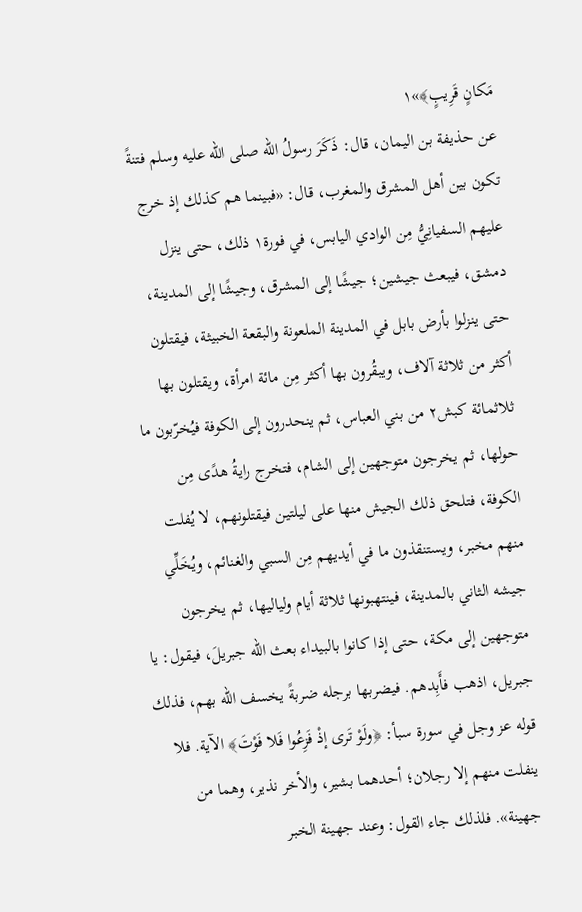مَكانٍ قَرِيبٍ﴾»١
عن حذيفة بن اليمان، قال: ذَكَرَ رسولُ الله صلى الله عليه وسلم فتنةً تكون بين أهل المشرق والمغرب، قال: «فبينما هم كذلك إذ خرج عليهم السفيانِيُّ مِن الوادي اليابس، في فورة١ ذلك، حتى ينزل دمشق، فيبعث جيشين؛ جيشًا إلى المشرق، وجيشًا إلى المدينة، حتى ينزلوا بأرض بابل في المدينة الملعونة والبقعة الخبيثة، فيقتلون أكثر من ثلاثة آلاف، ويبقُرون بها أكثر مِن مائة امرأة، ويقتلون بها ثلاثمائة كبش٢ من بني العباس، ثم ينحدرون إلى الكوفة فيُخرّبون ما حولها، ثم يخرجون متوجهين إلى الشام، فتخرج رايةُ هدًى مِن الكوفة، فتلحق ذلك الجيش منها على ليلتين فيقتلونهم، لا يُفلت منهم مخبر، ويستنقذون ما في أيديهم مِن السبي والغنائم، ويُخَلِّي جيشه الثاني بالمدينة، فينتهبونها ثلاثة أيام ولياليها، ثم يخرجون متوجهين إلى مكة، حتى إذا كانوا بالبيداء بعث الله جبريلَ، فيقول: يا جبريل، اذهب فأَبِدهم. فيضربها برجله ضربةً يخسف الله بهم، فذلك قوله عز وجل في سورة سبأ: ﴿ولَوْ تَرى إذْ فَزِعُوا فَلا فَوْتَ﴾ الآية. فلا ينفلت منهم إلا رجلان؛ أحدهما بشير، والأخر نذير، وهما من جهينة». فلذلك جاء القول: وعند جهينة الخبر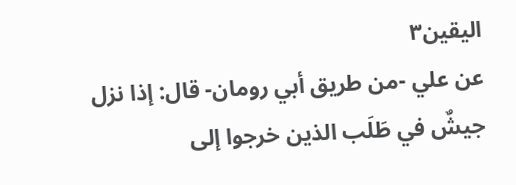اليقين٣
عن علي -من طريق أبي رومان- قال: إذا نزل جيشٌ في طَلَب الذين خرجوا إلى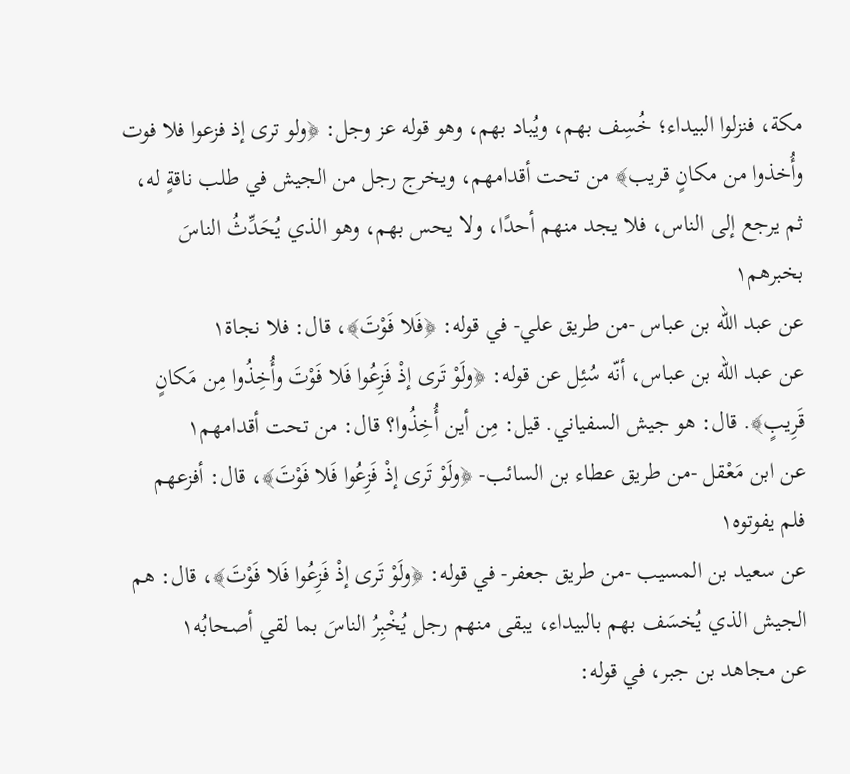مكة، فنزلوا البيداء؛ خُسِف بهم، ويُباد بهم، وهو قوله عز وجل: ﴿ولو ترى إذ فزعوا فلا فوت وأُخذوا من مكانٍ قريب﴾ من تحت أقدامهم، ويخرج رجل من الجيش في طلب ناقةٍ له، ثم يرجع إلى الناس، فلا يجد منهم أحدًا، ولا يحس بهم، وهو الذي يُحَدِّثُ الناسَ بخبرهم١
عن عبد الله بن عباس -من طريق علي- في قوله: ﴿فَلا فَوْتَ﴾، قال: فلا نجاة١
عن عبد الله بن عباس، أنّه سُئِل عن قوله: ﴿ولَوْ تَرى إذْ فَزِعُوا فَلا فَوْتَ وأُخِذُوا مِن مَكانٍ قَرِيبٍ﴾. قال: هو جيش السفياني. قيل: مِن أين أُخِذُوا؟ قال: من تحت أقدامهم١
عن ابن مَعْقل -من طريق عطاء بن السائب- ﴿ولَوْ تَرى إذْ فَزِعُوا فَلا فَوْتَ﴾، قال: أفزعهم فلم يفوتوه١
عن سعيد بن المسيب -من طريق جعفر- في قوله: ﴿ولَوْ تَرى إذْ فَزِعُوا فَلا فَوْتَ﴾، قال: هم الجيش الذي يُخسَف بهم بالبيداء، يبقى منهم رجل يُخْبِرُ الناسَ بما لقي أصحابُه١
عن مجاهد بن جبر، في قوله: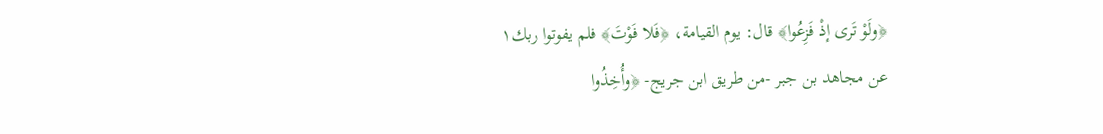﴿ولَوْ تَرى إذْ فَزِعُوا﴾ قال: يوم القيامة، ﴿فَلا فَوْتَ﴾ فلم يفوتوا ربك١
عن مجاهد بن جبر -من طريق ابن جريج- ﴿وأُخِذُوا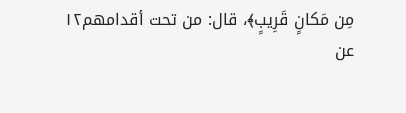مِن مَكانٍ قَرِيبٍ﴾، قال: من تحت أقدامهم١٢
عن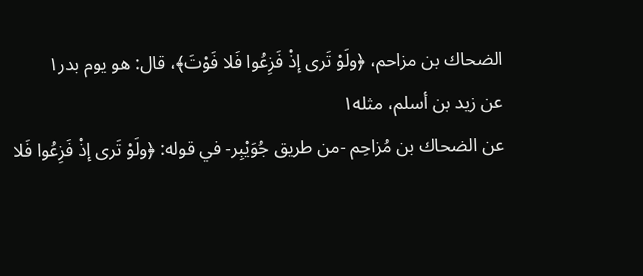الضحاك بن مزاحم، ﴿ولَوْ تَرى إذْ فَزِعُوا فَلا فَوْتَ﴾، قال: هو يوم بدر١
عن زيد بن أسلم، مثله١
عن الضحاك بن مُزاحِم -من طريق جُوَيْبِر- في قوله: ﴿ولَوْ تَرى إذْ فَزِعُوا فَلا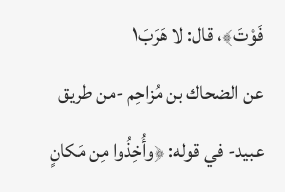فَوْتَ﴾، قال: لا هَرَبَ١
عن الضحاك بن مُزاحِم -من طريق عبيد- في قوله: ﴿وأُخِذُوا مِن مَكانٍ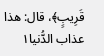قَرِيبٍ﴾، قال: هذا عذاب الدُّنيا١